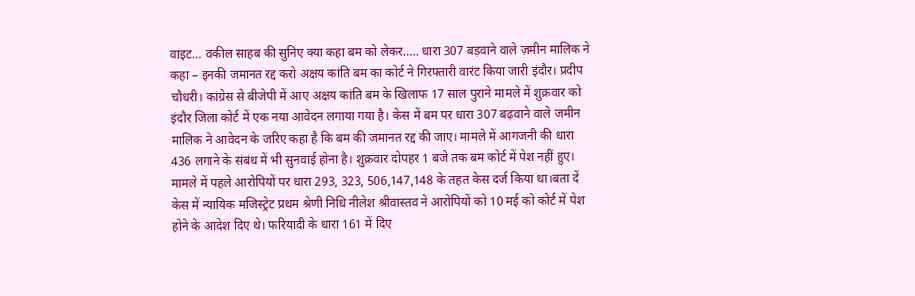वाइट… वकील साहब की सुनिए क्या कहा बम को लेकर….. धारा 307 बड़वाने वाले ज़मीन मालिक ने कहा – इनकी जमानत रद्द करो अक्षय कांति बम का कोर्ट ने गिरफ्तारी वारंट किया जारी इंदौर। प्रदीप चौधरी। कांग्रेस से बीजेपी में आए अक्षय कांति बम के खिलाफ 17 साल पुराने मामले में शुक्रवार को इंदौर जिला कोर्ट में एक नया आवेदन लगाया गया है। केस में बम पर धारा 307 बढ़वाने वाले जमीन मालिक ने आवेदन के जरिए कहा है कि बम की जमानत रद्द की जाए। मामले में आगजनी की धारा 436 लगाने के संबंध में भी सुनवाई होना है। शुक्रवार दोपहर 1 बजे तक बम कोर्ट में पेश नहीं हुए। मामले में पहले आरोपियों पर धारा 293, 323, 506,147,148 के तहत केस दर्ज किया था।बता दें केस में न्यायिक मजिस्ट्रेट प्रथम श्रेणी निधि नीलेश श्रीवास्तव ने आरोपियों को 10 मई को कोर्ट में पेश होने के आदेश दिए थे। फरियादी के धारा 161 में दिए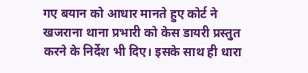गए बयान को आधार मानते हुए कोर्ट ने खजराना थाना प्रभारी को केस डायरी प्रस्तुत करने के निर्देश भी दिए। इसके साथ ही धारा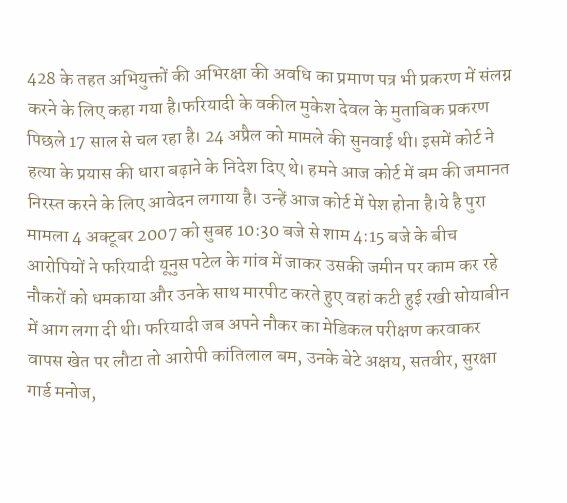428 के तहत अभियुक्तों की अभिरक्षा की अवधि का प्रमाण पत्र भी प्रकरण में संलग्न करने के लिए कहा गया है।फरियादी के वकील मुकेश देवल के मुताबिक प्रकरण पिछले 17 साल से चल रहा है। 24 अप्रैल को मामले की सुनवाई थी। इसमें कोर्ट ने हत्या के प्रयास की धारा बढ़ाने के निदेश दिए थे। हमने आज कोर्ट में बम की जमानत निरस्त करने के लिए आवेदन लगाया है। उन्हें आज कोर्ट में पेश होना है।ये है पुरा मामला 4 अक्टूबर 2007 को सुबह 10:30 बजे से शाम 4:15 बजे के बीच आरोपियों ने फरियादी यूनुस पटेल के गांव में जाकर उसकी जमीन पर काम कर रहे नौकरों को धमकाया और उनके साथ मारपीट करते हुए वहां कटी हुई रखी सोयाबीन में आग लगा दी थी। फरियादी जब अपने नौकर का मेडिकल परीक्षण करवाकर वापस खेत पर लौटा तो आरोपी कांतिलाल बम, उनके बेटे अक्षय, सतवीर, सुरक्षा गार्ड मनोज,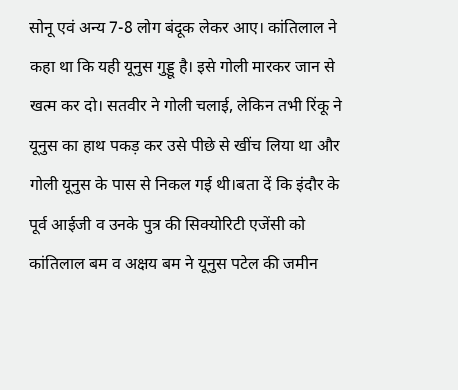सोनू एवं अन्य 7-8 लोग बंदूक लेकर आए। कांतिलाल ने कहा था कि यही यूनुस गुड्डू है। इसे गोली मारकर जान से खत्म कर दो। सतवीर ने गोली चलाई, लेकिन तभी रिंकू ने यूनुस का हाथ पकड़ कर उसे पीछे से खींच लिया था और गोली यूनुस के पास से निकल गई थी।बता दें कि इंदौर के पूर्व आईजी व उनके पुत्र की सिक्योरिटी एजेंसी को कांतिलाल बम व अक्षय बम ने यूनुस पटेल की जमीन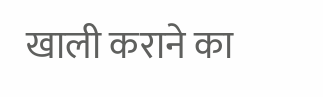खाली कराने का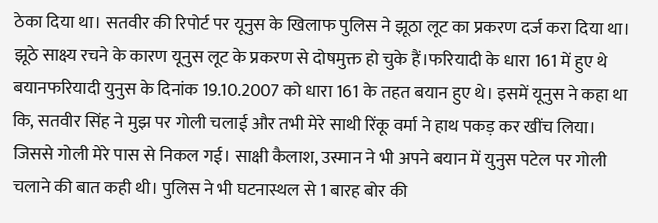ठेका दिया था। सतवीर की रिपोर्ट पर यूनुस के खिलाफ पुलिस ने झूठा लूट का प्रकरण दर्ज करा दिया था। झूठे साक्ष्य रचने के कारण यूनुस लूट के प्रकरण से दोषमुक्त हो चुके हैं।फरियादी के धारा 161 में हुए थे बयानफरियादी युनुस के दिनांक 19.10.2007 को धारा 161 के तहत बयान हुए थे। इसमें यूनुस ने कहा था कि, सतवीर सिंह ने मुझ पर गोली चलाई और तभी मेरे साथी रिंकू वर्मा ने हाथ पकड़ कर खींच लिया। जिससे गोली मेरे पास से निकल गई। साक्षी कैलाश, उस्मान ने भी अपने बयान में युनुस पटेल पर गोली चलाने की बात कही थी। पुलिस ने भी घटनास्थल से 1 बारह बोर की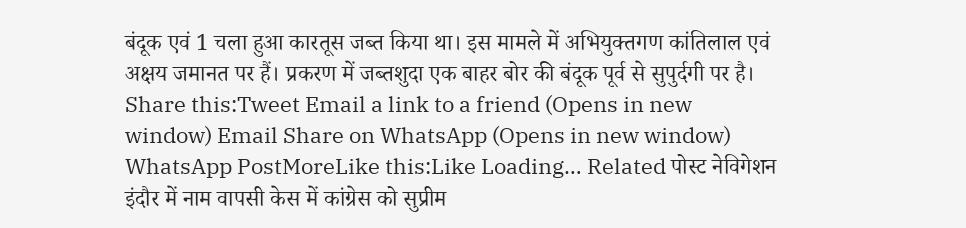बंदूक एवं 1 चला हुआ कारतूस जब्त किया था। इस मामले में अभियुक्तगण कांतिलाल एवं अक्षय जमानत पर हैं। प्रकरण में जब्तशुदा एक बाहर बोर की बंदूक पूर्व से सुपुर्दगी पर है। Share this:Tweet Email a link to a friend (Opens in new window) Email Share on WhatsApp (Opens in new window) WhatsApp PostMoreLike this:Like Loading… Related पोस्ट नेविगेशन इंदौर में नाम वापसी केस में कांग्रेस को सुप्रीम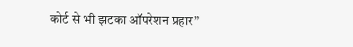कोर्ट से भी झटका ऑपरेशन प्रहार”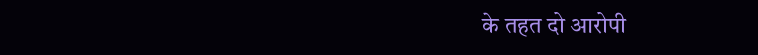के तहत दो आरोपी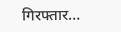गिरफ्तार…